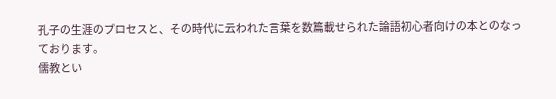孔子の生涯のプロセスと、その時代に云われた言葉を数篇載せられた論語初心者向けの本とのなっております。
儒教とい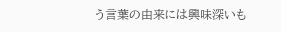う言葉の由来には興味深いも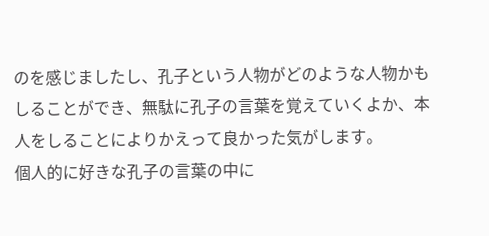のを感じましたし、孔子という人物がどのような人物かもしることができ、無駄に孔子の言葉を覚えていくよか、本人をしることによりかえって良かった気がします。
個人的に好きな孔子の言葉の中に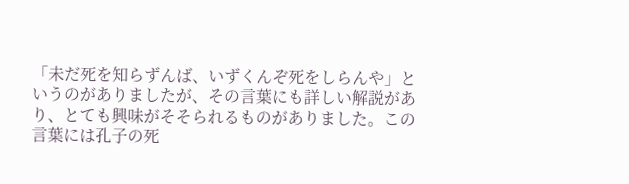「未だ死を知らずんば、いずくんぞ死をしらんや」というのがありましたが、その言葉にも詳しい解説があり、とても興味がそそられるものがありました。この言葉には孔子の死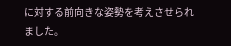に対する前向きな姿勢を考えさせられました。